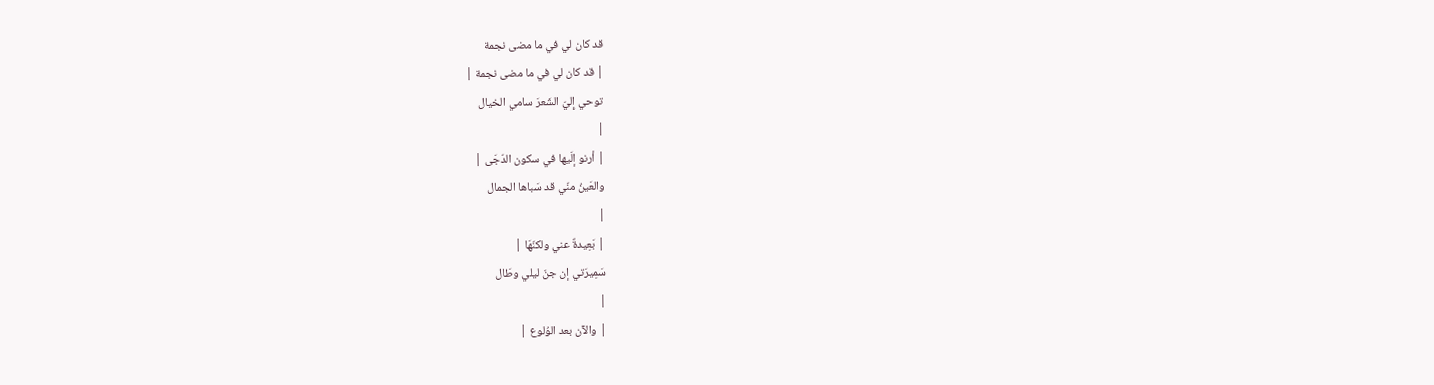قد كان لي في ما مضى نجمة
| قد كان لي في ما مضى نجمة |
توحي إِليّ الشَعرَ سامي الخيال
|
| أرنو إلَيها في سكون الدّجَى |
والعَينُ منّي قد سَباها الجمال
|
| بَعِيدةٌ عني ولكنّهَا |
سَمِيرَتي إن جنّ ليلي وطَال
|
| والآن بعد الوُلوع |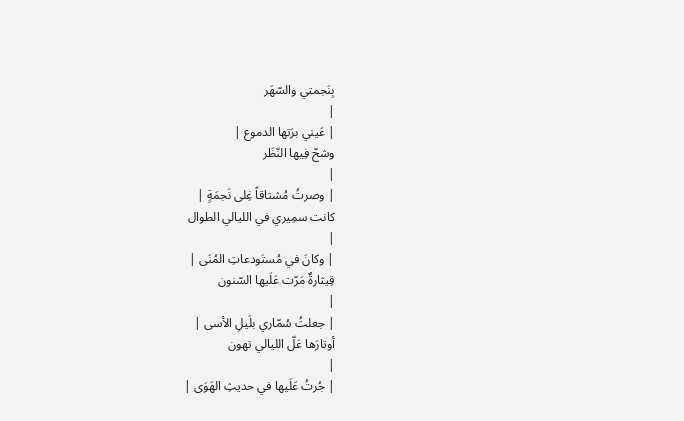بِنَجمتي والسّهَر
|
| عَيني برَتها الدموع |
وشحّ فِيها النّظَر
|
| وصرتُ مُشتاقاً غِلى نَجمَةٍ |
كانت سمِيري في الليالي الطوال
|
| وكانَ في مُستَودعاتِ المُنَى |
قِيثارةٌ مَرّت عَلَيها السّنون
|
| جعلتُ سُمّاري بلَيلِ الأسى |
أوتارَها عَلّ الليالي تهون
|
| جُرتُ عَلَيها في حديثِ الهَوَى |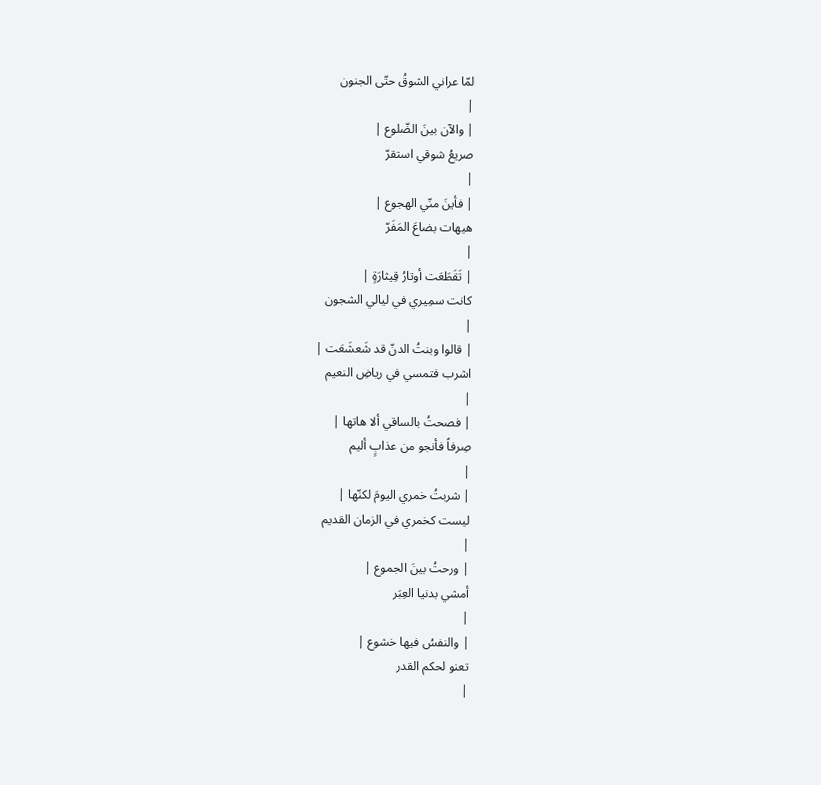لمّا عراني الشوقُ حتّى الجنون
|
| والآن بينَ الضّلوع |
صريعُ شوقي استقرّ
|
| فأينَ منّي الهجوع |
هيهات بضاعَ المَفَرّ
|
| تَقَطَعَت أوتارُ قِيثارَةٍ |
كانت سمِيري في ليالي الشجون
|
| قالوا وبنتُ الدنّ قد شَعشَعَت |
اشرب فتمسي في رياضِ النعيم
|
| فصحتُ بالساقي ألا هاتها |
صِرفاً فأنجو من عذابٍ أليم
|
| شربتُ خمري اليومَ لكنّها |
ليست كخمري في الزمان القديم
|
| ورحتُ بينَ الجموع |
أمشي بدنيا العِبَر
|
| والنفسُ فيها خشوع |
تعنو لحكم القدر
|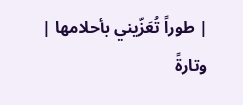| طوراً تُعَزّيني بأحلامها |
وتارةً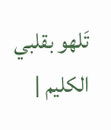تَلهو بقلبي الكليم |